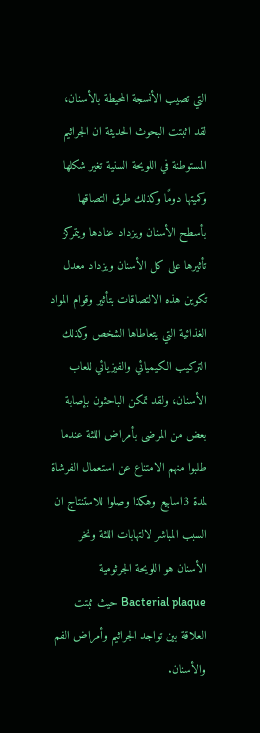التي تصيب الأنسجة المحيطة بالأسنان، لقد اثبتت البحوث الحديثة ان الجراثيم المستوطنة في اللويحة السنية تغير شكلها وكميتها دومًا وكذلك طرق التصاقها بأسطح الأسنان ويزداد عنادها ويتمركز تأثيرها على كل الأسنان ويزداد معدل تكوين هذه الالتصاقات بتأثير وقوام المواد الغذائية التي يتعاطاها الشخص وكذلك التركيب الكيميائي والفيزيائي للعاب الأسنان، ولقد تمكن الباحثون بإصابة بعض من المرضى بأمراض اللثة عندما طلبوا منهم الامتناع عن استعمال الفرشاة لمدة 3اسابيع وهكذا وصلوا للاستنتاج ان السبب المباشر لالتهابات اللثة ونخر الأسنان هو اللويحة الجرثومية Bacterial plaque حيث ثبتت العلاقة بين تواجد الجراثيم وأمراض الفم والأسنان.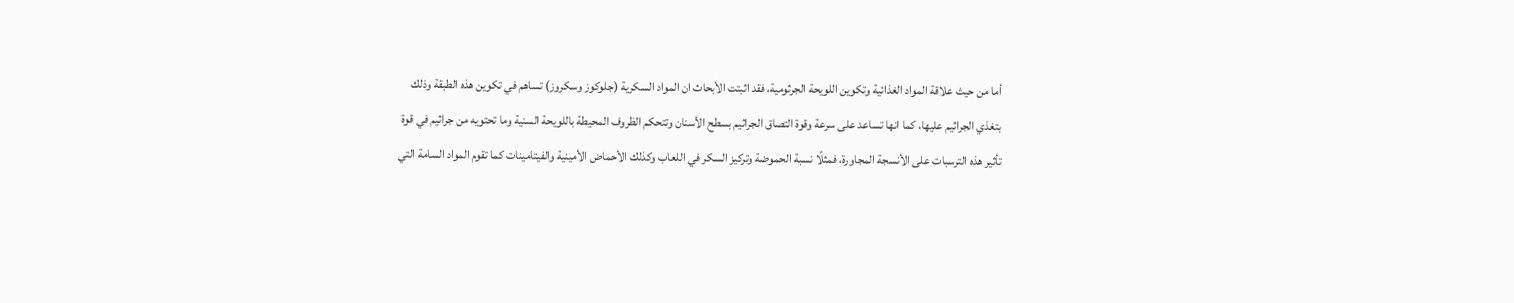أما من حيث علاقة المواد الغذائية وتكوين اللويحة الجرثومية، فقد اثبتت الأبحاث ان المواد السكرية (جلوكوز وسكروز) تساهم في تكوين هذه الطبقة وذلك بتغذي الجراثيم عليها، كما انها تساعد على سرعة وقوة التصاق الجراثيم بسطح الأسنان وتتحكم الظروف المحيطة باللويحة السنية وما تحتويه من جراثيم في قوة تأثير هذه الترسبات على الأنسجة المجاورة، فمثلًا نسبة الحموضة وتركيز السكر في اللعاب وكذلك الأحماض الأمينية والفيتامينات كما تقوم المواد السامة التي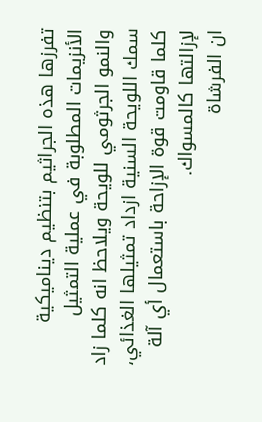تفرزها هذه الجراثيم بتنظيم ديناميكية الأنزيمات المطلوبة في عملية التمثيل والنمو الجرثومي للويحة ويلاحظ انه كلما زاد سمك اللويحة السنية ازداد تمثيلها الغذائي، كلما قاومت قوة الإزاحة باستعمال أي آلة لإزالتها كالمسواك.
ان الفرشاة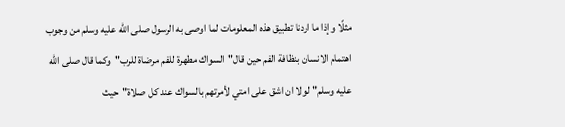مثلًا وإذا ما اردنا تطبيق هذه المعلومات لما اوصى به الرسول صلى الله عليه وسلم من وجوب اهتمام الانسان بنظافة الفم حين قال"السواك مطهرة للفم مرضاة للرب"وكما قال صلى الله عليه وسلم"لولا ان اشق على امتي لأمرتهم بالسواك عند كل صلاة"حيث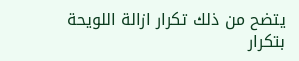يتضح من ذلك تكرار ازالة اللويحة بتكرار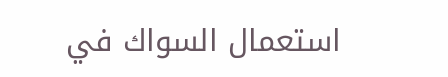استعمال السواك في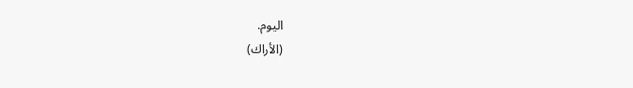اليوم.
(الأراك)